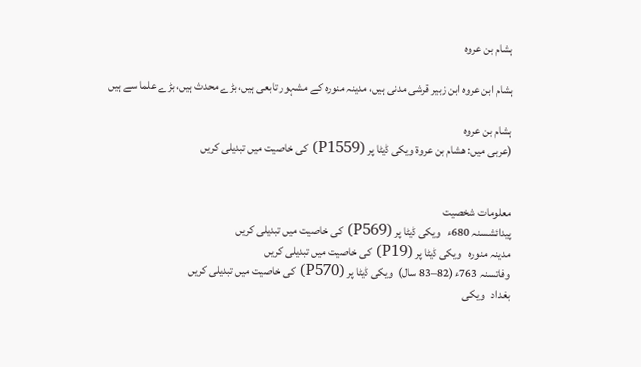ہشام بن عروہ

ہشام ابن عروہ ابن زبیر قرشی مدنی ہیں، مدینہ منورہ کے مشہور تابعی ہیں، بڑے محدث ہیں، بڑے علما سے ہیں

ہشام بن عروہ
(عربی میں: هشام بن عروة ویکی ڈیٹا پر (P1559) کی خاصیت میں تبدیلی کریں


معلومات شخصیت
پیدائشسنہ 680ء   ویکی ڈیٹا پر (P569) کی خاصیت میں تبدیلی کریں
مدینہ منورہ   ویکی ڈیٹا پر (P19) کی خاصیت میں تبدیلی کریں
وفاتسنہ 763ء (82–83 سال)  ویکی ڈیٹا پر (P570) کی خاصیت میں تبدیلی کریں
بغداد   ویکی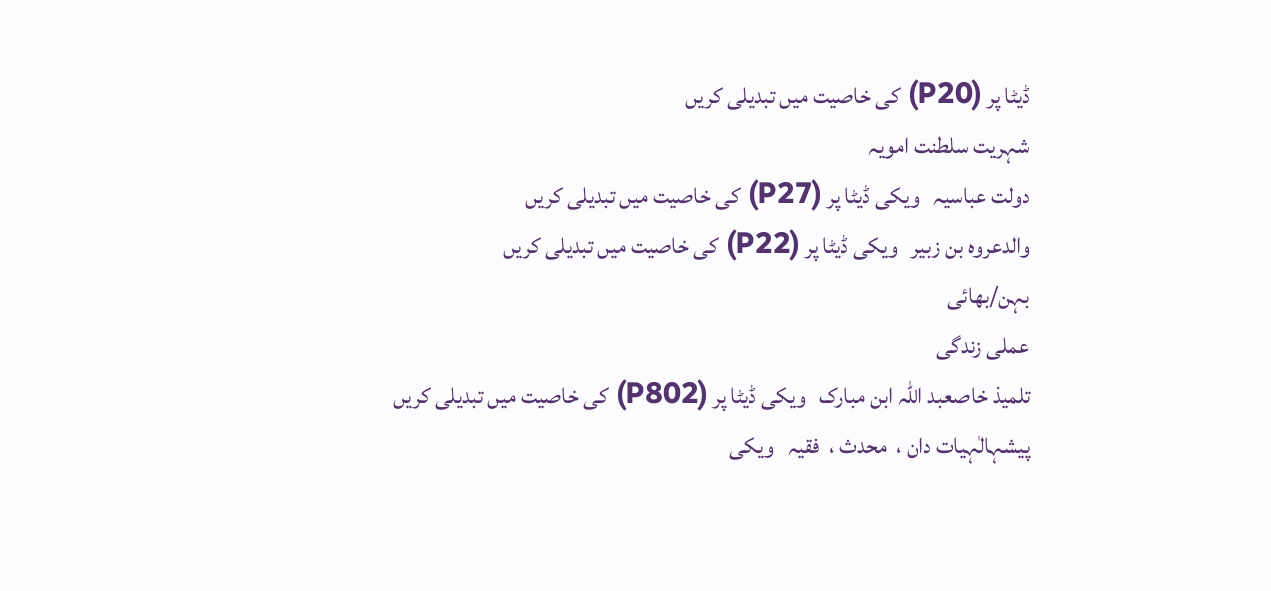ڈیٹا پر (P20) کی خاصیت میں تبدیلی کریں
شہریت سلطنت امویہ
دولت عباسیہ   ویکی ڈیٹا پر (P27) کی خاصیت میں تبدیلی کریں
والدعروہ بن زبیر   ویکی ڈیٹا پر (P22) کی خاصیت میں تبدیلی کریں
بہن/بھائی
عملی زندگی
تلمیذ خاصعبد اللہ ابن مبارک   ویکی ڈیٹا پر (P802) کی خاصیت میں تبدیلی کریں
پیشہالٰہیات دان ،  محدث ،  فقیہ   ویکی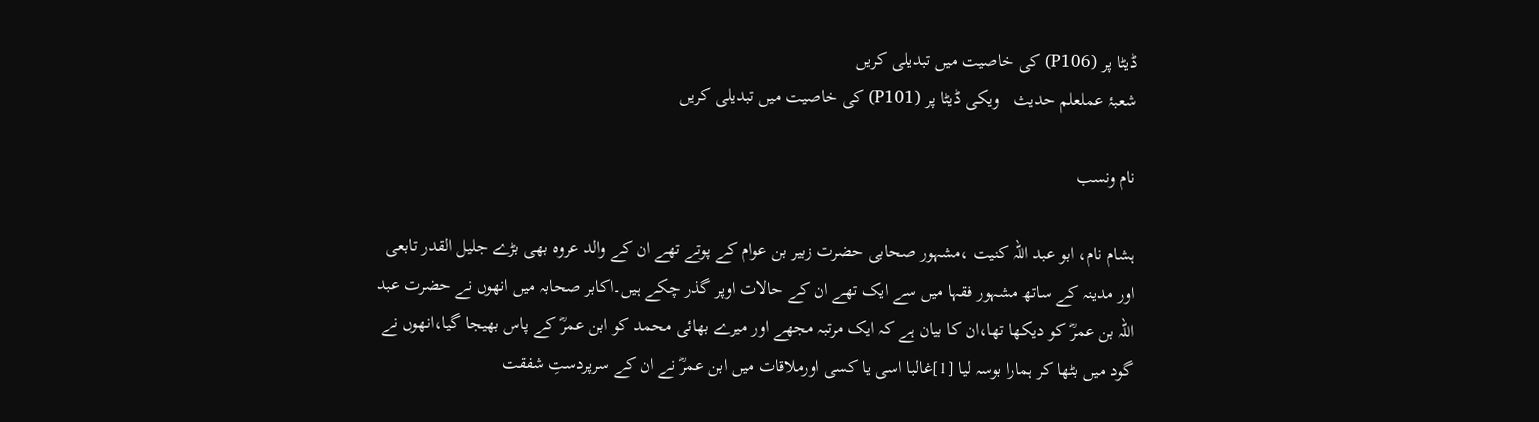ڈیٹا پر (P106) کی خاصیت میں تبدیلی کریں
شعبۂ عملعلم حدیث   ویکی ڈیٹا پر (P101) کی خاصیت میں تبدیلی کریں

نام ونسب

ہشام نام، ابو عبد اللہ کنیت ،مشہور صحابی حضرت زبیر بن عوام کے پوتے تھے ان کے والد عروہ بھی بڑے جلیل القدر تابعی اور مدینہ کے ساتھ مشہور فقہا میں سے ایک تھے ان کے حالات اوپر گذر چکے ہیں۔اکابر صحابہ میں انھوں نے حضرت عبد اللہ بن عمرؓ کو دیکھا تھا،ان کا بیان ہے کہ ایک مرتبہ مجھے اور میرے بھائی محمد کو ابن عمرؓ کے پاس بھیجا گیا،انھوں نے گود میں بٹھا کر ہمارا بوسہ لیا [1]غالبا اسی یا کسی اورملاقات میں ابن عمرؓ نے ان کے سرپردستِ شفقت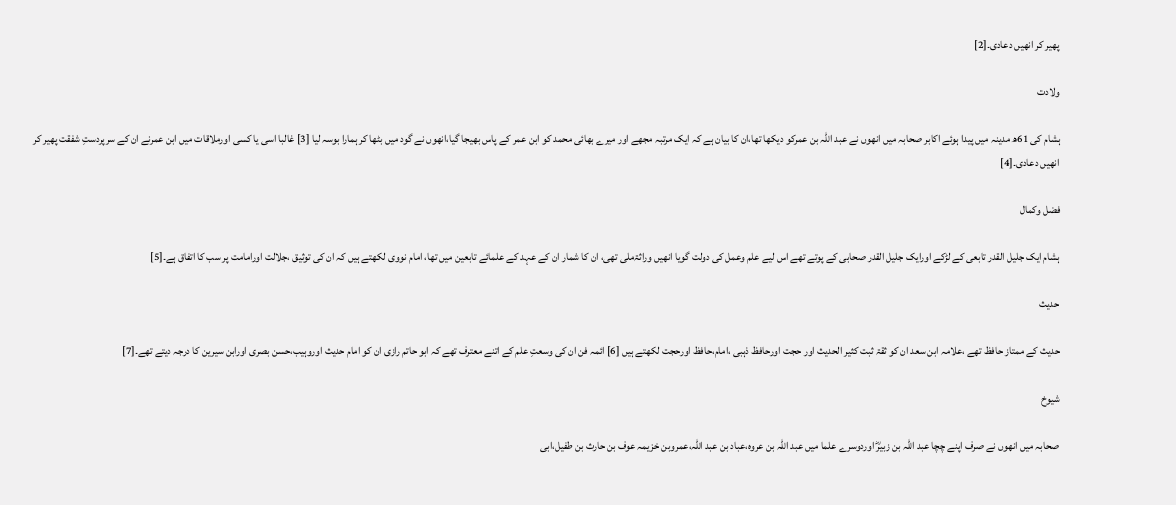پھیر کر انھیں دعادی۔[2]

ولادت

ہشام کی 61ھ مدینہ میں پیدا ہوئے اکابر صحابہ میں انھوں نے عبد اللہ بن عمرکو دیکھا تھا،ان کا بیان ہے کہ ایک مرتبہ مجھے اور میرے بھائی محمد کو ابن عمر کے پاس بھیجا گیا،انھوں نے گود میں بٹھا کر ہمارا بوسہ لیا [3] غالبا اسی یا کسی اورملاقات میں ابن عمرنے ان کے سرپردستِ شفقت پھیر کر انھیں دعادی۔[4]

فضل وکمال

ہشام ایک جلیل القدر تابعی کے لڑکے اورایک جلیل القدر صحابی کے پوتے تھے اس لیے علم وعمل کی دولت گویا انھیں وراثۃملی تھی، ان کا شمار ان کے عہد کے علمائے تابعین میں تھا، امام نووی لکھتے ہیں کہ ان کی توثیق ،جلالت اورامامت پر سب کا اتفاق ہے۔[5]

حدیث

حدیث کے ممتاز حافظ تھے ،علامہ ابن سعد ان کو ثقۃ ثبت کثیر الحدیث اور حجت اورحافظ ذہبی ،امام،حافظ اورحجت لکھتے ہیں [6] ائمہ فن ان کی وسعتِ علم کے اتنے معترف تھے کہ ابو حاتم رازی ان کو امام حدیث اوروہیب،حسن بصری اورابن سیرین کا درجہ دیتے تھے۔[7]

شیوخ

صحابہ میں انھوں نے صرف اپنے چچا عبد اللہ بن زبیرؓ اوردوسرے علما میں عبد اللہ بن عروہ،عباد بن عبد اللہ،عمروبن خزیمہ عوف بن حارث بن طفیل،ابی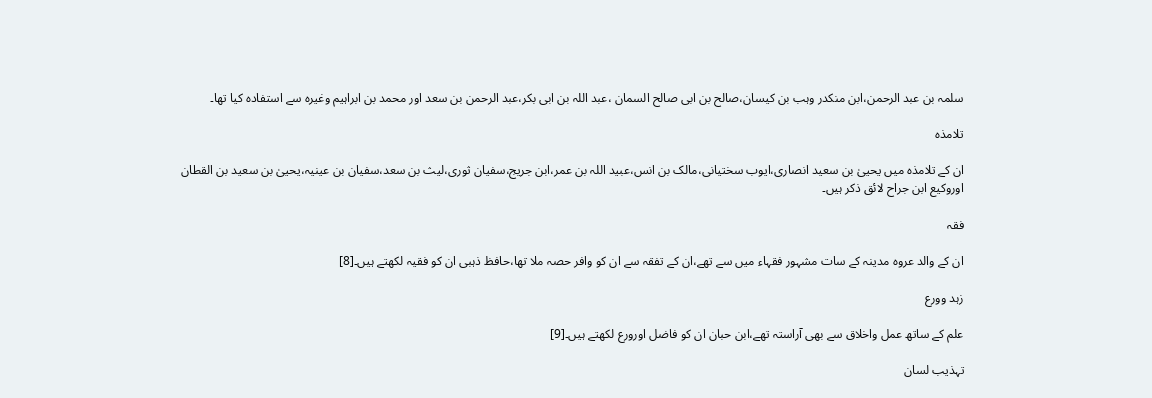سلمہ بن عبد الرحمن،ابن منکدر وہب بن کیسان،صالح بن ابی صالح السمان ،عبد اللہ بن ابی بکر،عبد الرحمن بن سعد اور محمد بن ابراہیم وغیرہ سے استفادہ کیا تھا۔

تلامذہ

ان کے تلامذہ میں یحییٰ بن سعید انصاری،ایوب سختیانی،مالک بن انس،عبید اللہ بن عمر،ابن جریج،سفیان ثوری،لیث بن سعد،سفیان بن عینیہ،یحییٰ بن سعید بن القطان اوروکیع ابن جراح لائق ذکر ہیں۔

فقہ

ان کے والد عروہ مدینہ کے سات مشہور فقہاء میں سے تھے،ان کے تفقہ سے ان کو وافر حصہ ملا تھا،حافظ ذہبی ان کو فقیہ لکھتے ہیں۔[8]

زہد وورع

علم کے ساتھ عمل واخلاق سے بھی آراستہ تھے،ابن حبان ان کو فاضل اورورع لکھتے ہیں۔[9]

تہذیب لسان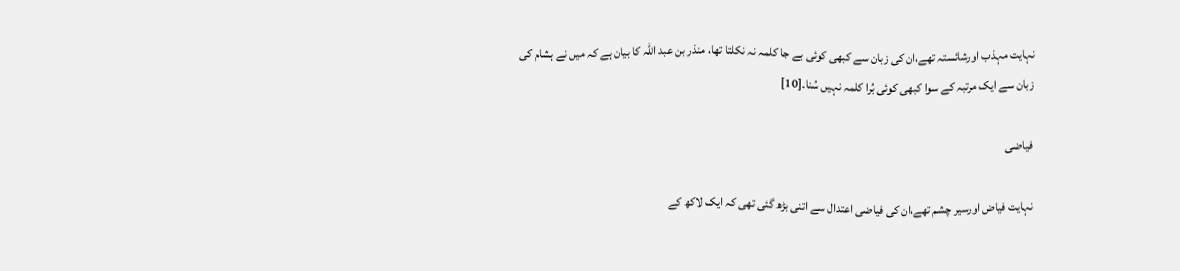نہایت مہذب اورشائستہ تھے،ان کی زبان سے کبھی کوئی بے جا کلمہ نہ نکلتا تھا، منذر بن عبد اللہ کا بیان ہے کہ میں نے ہشام کی زبان سے ایک مرتبہ کے سوا کبھی کوئی بُرا کلمہ نہیں سُنا۔[10]

فیاضی

نہایت فیاض اورسیر چشم تھے،ان کی فیاضی اعتدال سے اتنی بڑھ گئی تھی کہ ایک لاکھ کے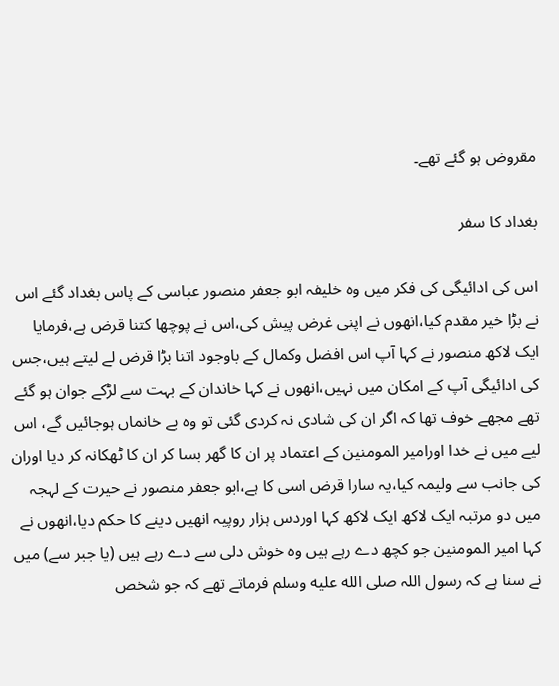مقروض ہو گئے تھے۔

بغداد کا سفر

اس کی ادائیگی کی فکر میں وہ خلیفہ ابو جعفر منصور عباسی کے پاس بغداد گئے اس نے بڑا خیر مقدم کیا،انھوں نے اپنی غرض پیش کی،اس نے پوچھا کتنا قرض ہے،فرمایا ایک لاکھ منصور نے کہا آپ اس افضل وکمال کے باوجود اتنا بڑا قرض لے لیتے ہیں،جس کی ادائیگی آپ کے امکان میں نہیں،انھوں نے کہا خاندان کے بہت سے لڑکے جوان ہو گئے تھے مجھے خوف تھا کہ اگر ان کی شادی نہ کردی گئی تو وہ بے خانماں ہوجائیں گے، اس لیے میں نے خدا اورامیر المومنین کے اعتماد پر ان کا گھر بسا کر ان کا ٹھکانہ کر دیا اوران کی جانب سے ولیمہ کیا،یہ سارا قرض اسی کا ہے،ابو جعفر منصور نے حیرت کے لہجہ میں دو مرتبہ ایک لاکھ ایک لاکھ کہا اوردس ہزار روپیہ انھیں دینے کا حکم دیا،انھوں نے کہا امیر المومنین جو کچھ دے رہے ہیں وہ خوش دلی سے دے رہے ہیں (یا جبر سے) میں نے سنا ہے کہ رسول اللہ صلى الله عليه وسلم فرماتے تھے کہ جو شخص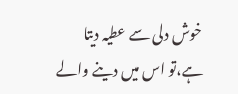خوش دلی سے عطیہ دیتا ہے،تو اس میں دینے والے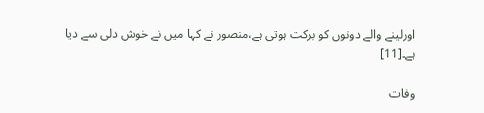اورلینے والے دونوں کو برکت ہوتی ہے،منصور نے کہا میں نے خوش دلی سے دیا ہے۔[11]

وفات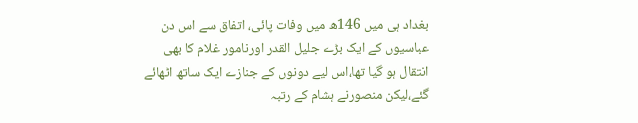بغداد ہی میں 146ھ میں وفات پائی، اتفاق سے اس دن عباسیوں کے ایک بڑے جلیل القدر اورنامور غلام کا بھی انتقال ہو گیا تھا،اس لیے دونوں کے جنازے ایک ساتھ اٹھائے گئے،لیکن منصورنے ہشام کے رتبہ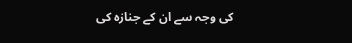کی وجہ سے ان کے جنازہ کی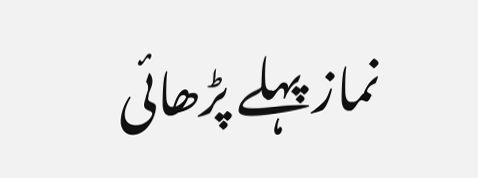نماز پہلے پڑھائی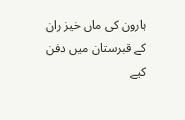ہارون کی ماں خیز ران کے قبرستان میں دفن کیے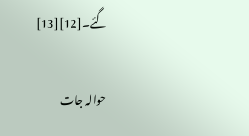گئے۔[12][13]

حوالہ جات